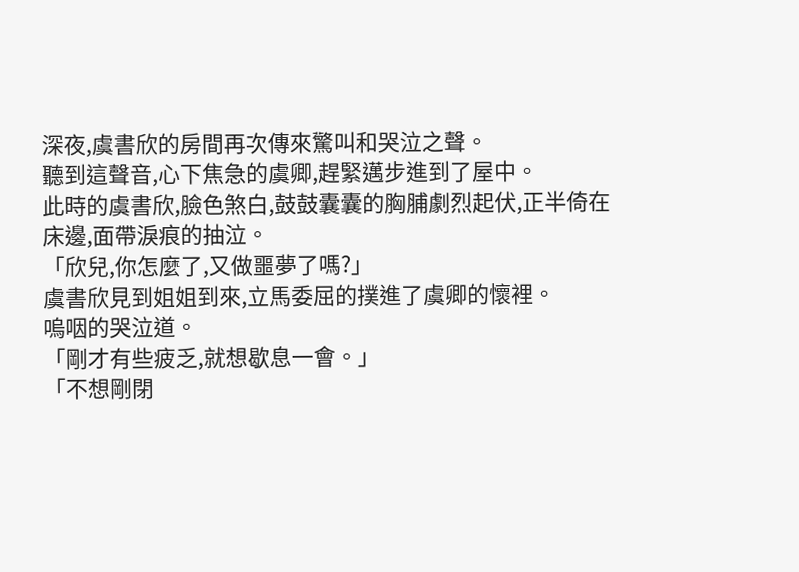深夜,虞書欣的房間再次傳來驚叫和哭泣之聲。
聽到這聲音,心下焦急的虞卿,趕緊邁步進到了屋中。
此時的虞書欣,臉色煞白,鼓鼓囊囊的胸脯劇烈起伏,正半倚在床邊,面帶淚痕的抽泣。
「欣兒,你怎麼了,又做噩夢了嗎?」
虞書欣見到姐姐到來,立馬委屈的撲進了虞卿的懷裡。
嗚咽的哭泣道。
「剛才有些疲乏,就想歇息一會。」
「不想剛閉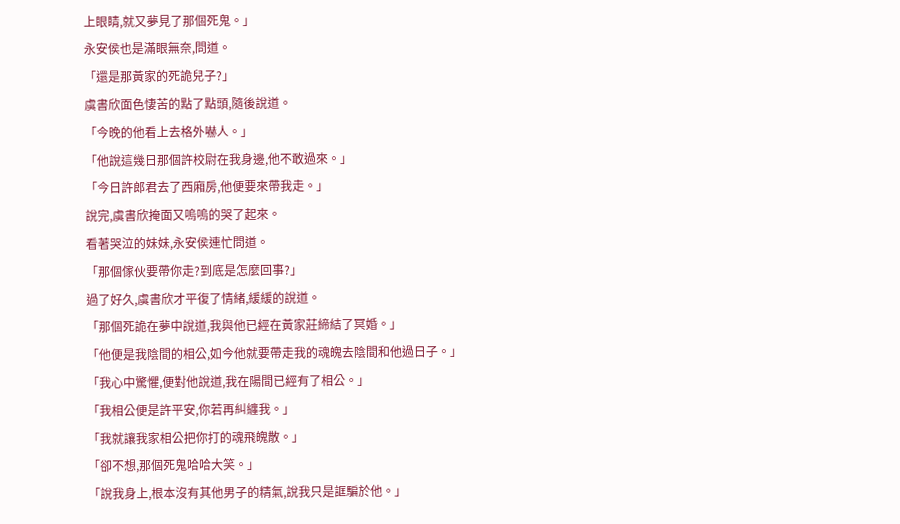上眼睛,就又夢見了那個死鬼。」
永安侯也是滿眼無奈,問道。
「還是那黃家的死詭兒子?」
虞書欣面色悽苦的點了點頭,隨後說道。
「今晚的他看上去格外嚇人。」
「他說這幾日那個許校尉在我身邊,他不敢過來。」
「今日許郎君去了西廂房,他便要來帶我走。」
說完,虞書欣掩面又嗚嗚的哭了起來。
看著哭泣的妹妹,永安侯連忙問道。
「那個傢伙要帶你走?到底是怎麼回事?」
過了好久,虞書欣才平復了情緒,緩緩的說道。
「那個死詭在夢中說道,我與他已經在黃家莊締結了冥婚。」
「他便是我陰間的相公,如今他就要帶走我的魂魄去陰間和他過日子。」
「我心中驚懼,便對他說道,我在陽間已經有了相公。」
「我相公便是許平安,你若再糾纏我。」
「我就讓我家相公把你打的魂飛魄散。」
「卻不想,那個死鬼哈哈大笑。」
「說我身上,根本沒有其他男子的精氣,說我只是誆騙於他。」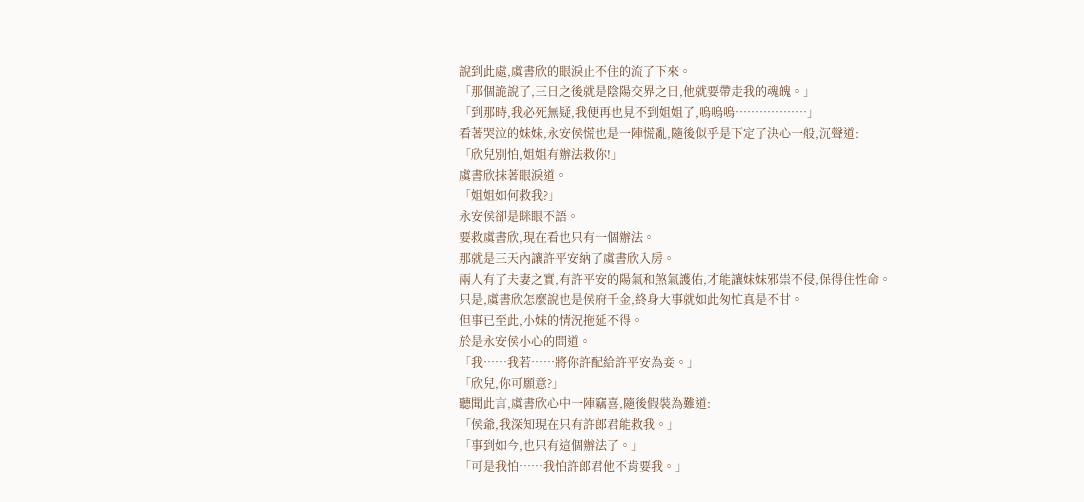說到此處,虞書欣的眼淚止不住的流了下來。
「那個詭說了,三日之後就是陰陽交界之日,他就要帶走我的魂魄。」
「到那時,我必死無疑,我便再也見不到姐姐了,嗚嗚嗚………………」
看著哭泣的妹妹,永安侯慌也是一陣慌亂,隨後似乎是下定了決心一般,沉聲道:
「欣兒別怕,姐姐有辦法救你!」
虞書欣抹著眼淚道。
「姐姐如何救我?」
永安侯卻是眯眼不語。
要救虞書欣,現在看也只有一個辦法。
那就是三天內讓許平安納了虞書欣入房。
兩人有了夫妻之實,有許平安的陽氣和煞氣護佑,才能讓妹妹邪祟不侵,保得住性命。
只是,虞書欣怎麼說也是侯府千金,終身大事就如此匆忙真是不甘。
但事已至此,小妹的情況拖延不得。
於是永安侯小心的問道。
「我……我若……將你許配給許平安為妾。」
「欣兒,你可願意?」
聽聞此言,虞書欣心中一陣竊喜,隨後假裝為難道:
「侯爺,我深知現在只有許郎君能救我。」
「事到如今,也只有這個辦法了。」
「可是我怕……我怕許郎君他不肯要我。」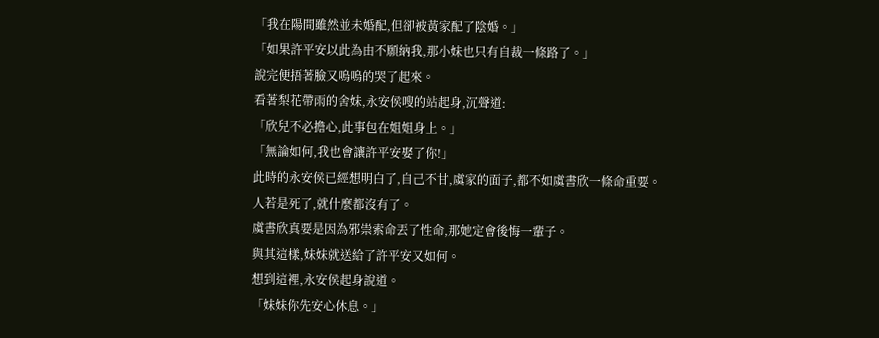「我在陽間雖然並未婚配,但卻被黃家配了陰婚。」
「如果許平安以此為由不願納我,那小妹也只有自裁一條路了。」
說完便捂著臉又嗚嗚的哭了起來。
看著梨花帶雨的舍妹,永安侯嗖的站起身,沉聲道:
「欣兒不必擔心,此事包在姐姐身上。」
「無論如何,我也會讓許平安娶了你!」
此時的永安侯已經想明白了,自己不甘,虞家的面子,都不如虞書欣一條命重要。
人若是死了,就什麼都沒有了。
虞書欣真要是因為邪祟索命丟了性命,那她定會後悔一輩子。
與其這樣,妹妹就送給了許平安又如何。
想到這裡,永安侯起身說道。
「妹妹你先安心休息。」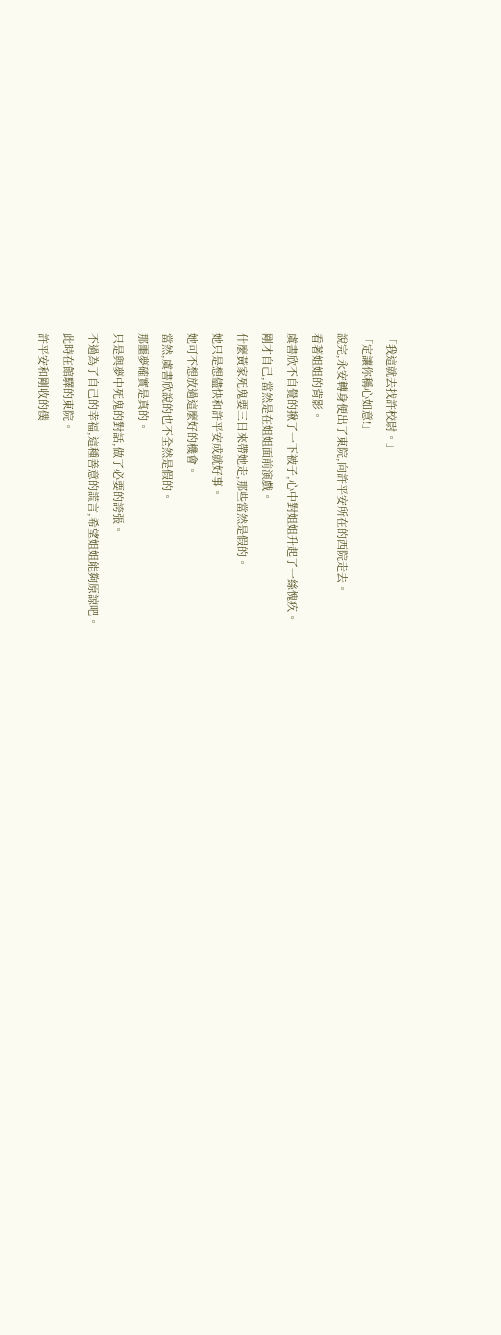「我這就去找許校尉。」
「定讓你稱心如意!」
說完,永安轉身便出了東院,向許平安所在的西院走去。
看著姐姐的背影。
虞書欣不自覺的揪了一下被子,心中對姐姐升起了一絲愧疚。
剛才自己,當然是在姐姐面前演戲。
什麼黃家死鬼要三日來帶她走,那些當然是假的。
她只是想儘快和許平安成就好事。
她可不想放過這麼好的機會。
當然,虞書欣說的也不全然是假的。
那噩夢確實是真的。
只是與夢中死鬼的對話,做了必要的誇張。
不過為了自己的幸福,這種善意的謊言,希望姐姐能夠原諒吧。
此時在館驛的東院。
許平安和剛收的僕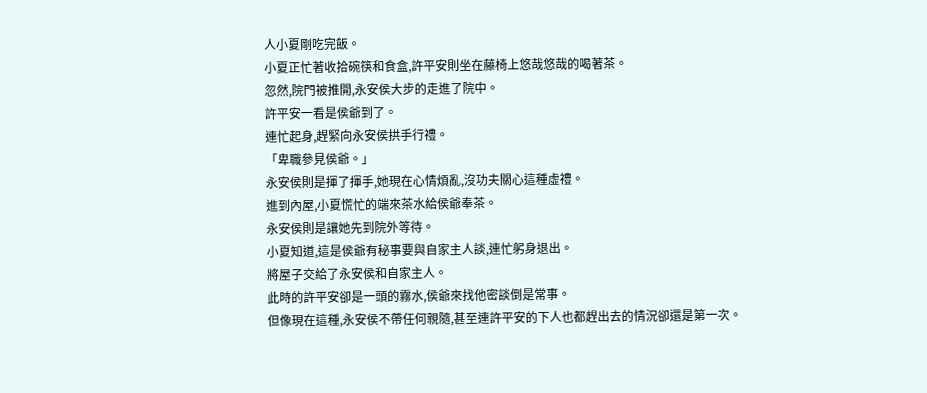人小夏剛吃完飯。
小夏正忙著收拾碗筷和食盒,許平安則坐在藤椅上悠哉悠哉的喝著茶。
忽然,院門被推開,永安侯大步的走進了院中。
許平安一看是侯爺到了。
連忙起身,趕緊向永安侯拱手行禮。
「卑職參見侯爺。」
永安侯則是揮了揮手,她現在心情煩亂,沒功夫關心這種虛禮。
進到內屋,小夏慌忙的端來茶水給侯爺奉茶。
永安侯則是讓她先到院外等待。
小夏知道,這是侯爺有秘事要與自家主人談,連忙躬身退出。
將屋子交給了永安侯和自家主人。
此時的許平安卻是一頭的霧水,侯爺來找他密談倒是常事。
但像現在這種,永安侯不帶任何親隨,甚至連許平安的下人也都趕出去的情況卻還是第一次。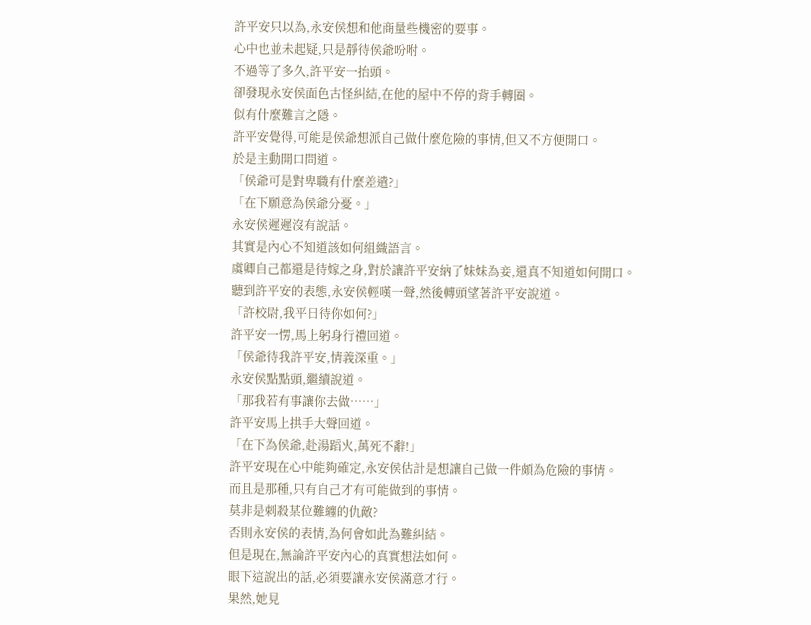許平安只以為,永安侯想和他商量些機密的要事。
心中也並未起疑,只是靜待侯爺吩咐。
不過等了多久,許平安一抬頭。
卻發現永安侯面色古怪糾結,在他的屋中不停的背手轉圈。
似有什麼難言之隱。
許平安覺得,可能是侯爺想派自己做什麼危險的事情,但又不方便開口。
於是主動開口問道。
「侯爺可是對卑職有什麼差遣?」
「在下願意為侯爺分憂。」
永安侯遲遲沒有說話。
其實是內心不知道該如何組織語言。
虞卿自己都還是待嫁之身,對於讓許平安納了妹妹為妾,還真不知道如何開口。
聽到許平安的表態,永安侯輕嘆一聲,然後轉頭望著許平安說道。
「許校尉,我平日待你如何?」
許平安一愣,馬上躬身行禮回道。
「侯爺待我許平安,情義深重。」
永安侯點點頭,繼續說道。
「那我若有事讓你去做……」
許平安馬上拱手大聲回道。
「在下為侯爺,赴湯蹈火,萬死不辭!」
許平安現在心中能夠確定,永安侯估計是想讓自己做一件頗為危險的事情。
而且是那種,只有自己才有可能做到的事情。
莫非是刺殺某位難纏的仇敵?
否則永安侯的表情,為何會如此為難糾結。
但是現在,無論許平安內心的真實想法如何。
眼下這說出的話,必須要讓永安侯滿意才行。
果然,她見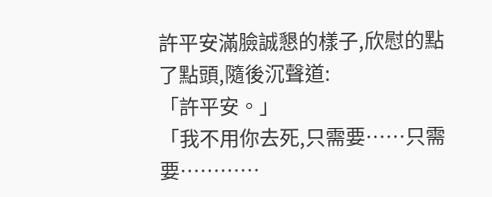許平安滿臉誠懇的樣子,欣慰的點了點頭,隨後沉聲道:
「許平安。」
「我不用你去死,只需要……只需要…………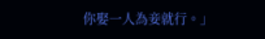你娶一人為妾就行。」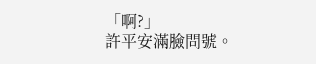「啊?」
許平安滿臉問號。